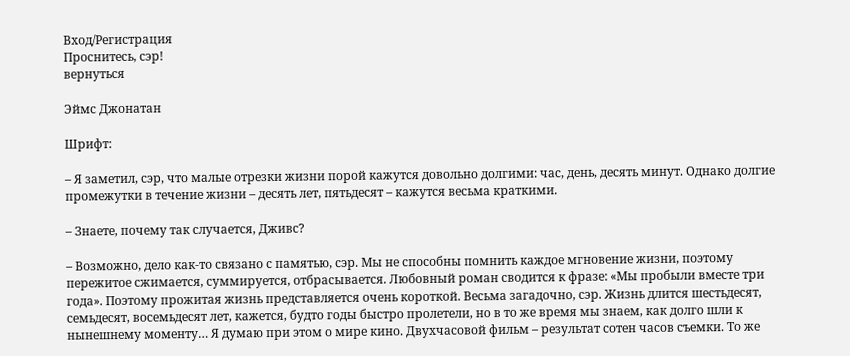Вход/Регистрация
Проснитесь, сэр!
вернуться

Эймс Джонатан

Шрифт:

– Я заметил, сэр, что малые отрезки жизни порой кажутся довольно долгими: час, день, десять минут. Однако долгие промежутки в течение жизни – десять лет, пятьдесят – кажутся весьма краткими.

– Знаете, почему так случается, Дживс?

– Возможно, дело как-то связано с памятью, сэр. Мы не способны помнить каждое мгновение жизни, поэтому пережитое сжимается, суммируется, отбрасывается. Любовный роман сводится к фразе: «Мы пробыли вместе три года». Поэтому прожитая жизнь представляется очень короткой. Весьма загадочно, сэр. Жизнь длится шестьдесят, семьдесят, восемьдесят лет, кажется, будто годы быстро пролетели, но в то же время мы знаем, как долго шли к нынешнему моменту… Я думаю при этом о мире кино. Двухчасовой фильм – результат сотен часов съемки. То же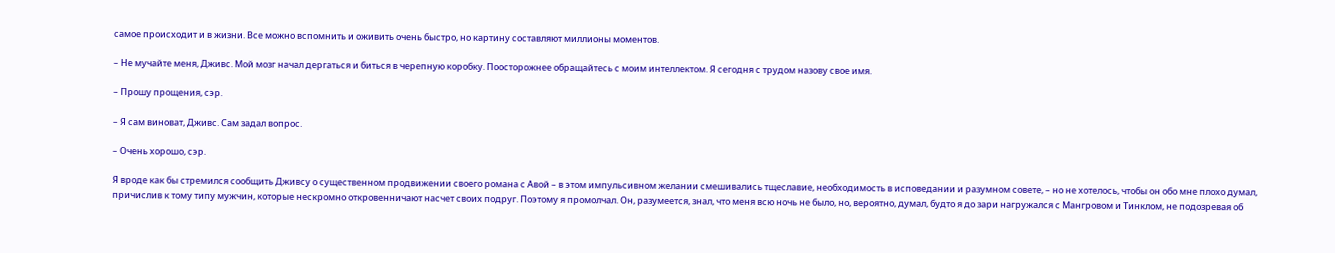самое происходит и в жизни. Все можно вспомнить и оживить очень быстро, но картину составляют миллионы моментов.

– Не мучайте меня, Дживс. Мой мозг начал дергаться и биться в черепную коробку. Поосторожнее обращайтесь с моим интеллектом. Я сегодня с трудом назову свое имя.

– Прошу прощения, сэр.

– Я сам виноват, Дживс. Сам задал вопрос.

– Очень хорошо, сэр.

Я вроде как бы стремился сообщить Дживсу о существенном продвижении своего романа с Авой – в этом импульсивном желании смешивались тщеславие, необходимость в исповедании и разумном совете, – но не хотелось, чтобы он обо мне плохо думал, причислив к тому типу мужчин, которые нескромно откровенничают насчет своих подруг. Поэтому я промолчал. Он, разумеется, знал, что меня всю ночь не было, но, вероятно, думал, будто я до зари нагружался с Мангровом и Тинклом, не подозревая об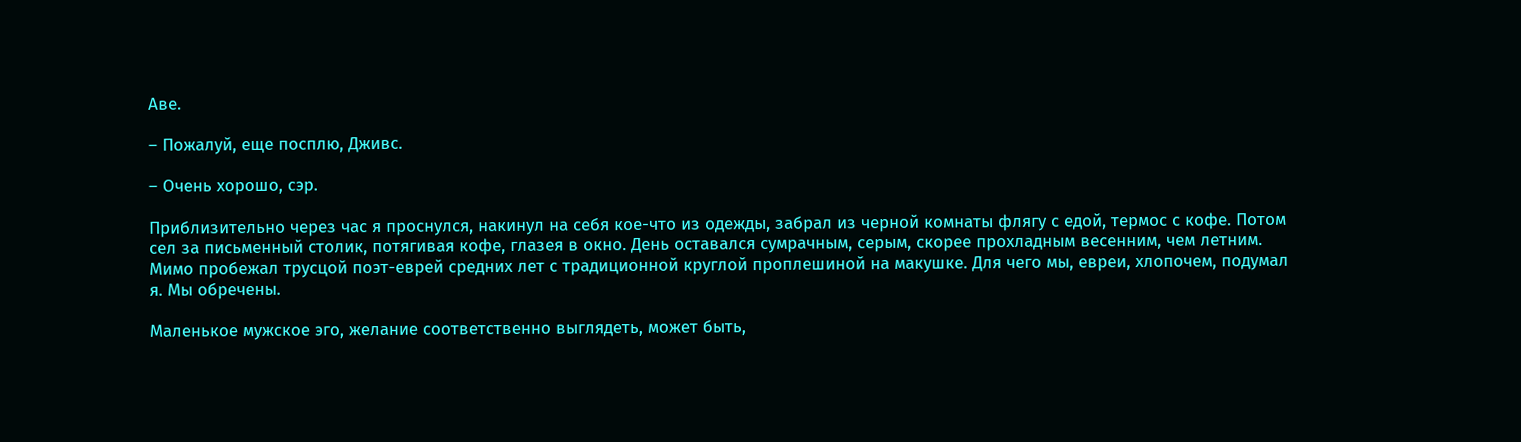Аве.

– Пожалуй, еще посплю, Дживс.

– Очень хорошо, сэр.

Приблизительно через час я проснулся, накинул на себя кое-что из одежды, забрал из черной комнаты флягу с едой, термос с кофе. Потом сел за письменный столик, потягивая кофе, глазея в окно. День оставался сумрачным, серым, скорее прохладным весенним, чем летним. Мимо пробежал трусцой поэт-еврей средних лет с традиционной круглой проплешиной на макушке. Для чего мы, евреи, хлопочем, подумал я. Мы обречены.

Маленькое мужское эго, желание соответственно выглядеть, может быть,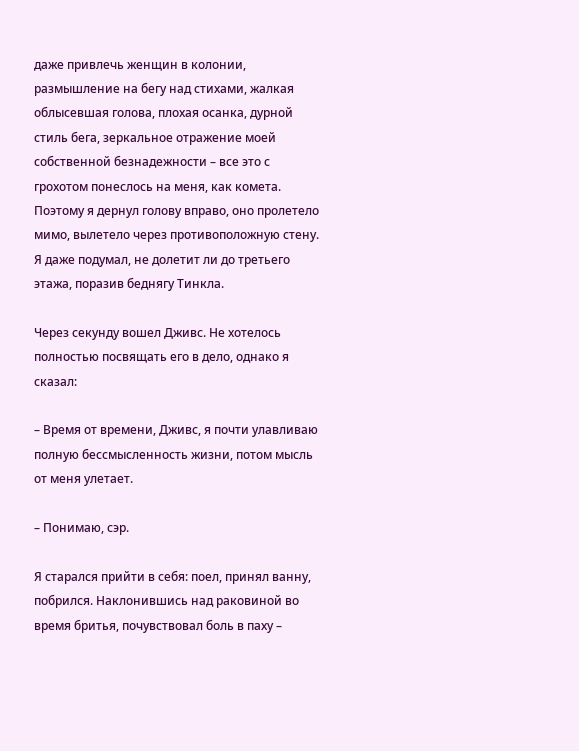даже привлечь женщин в колонии, размышление на бегу над стихами, жалкая облысевшая голова, плохая осанка, дурной стиль бега, зеркальное отражение моей собственной безнадежности – все это с грохотом понеслось на меня, как комета. Поэтому я дернул голову вправо, оно пролетело мимо, вылетело через противоположную стену. Я даже подумал, не долетит ли до третьего этажа, поразив беднягу Тинкла.

Через секунду вошел Дживс. Не хотелось полностью посвящать его в дело, однако я сказал:

– Время от времени, Дживс, я почти улавливаю полную бессмысленность жизни, потом мысль от меня улетает.

– Понимаю, сэр.

Я старался прийти в себя: поел, принял ванну, побрился. Наклонившись над раковиной во время бритья, почувствовал боль в паху –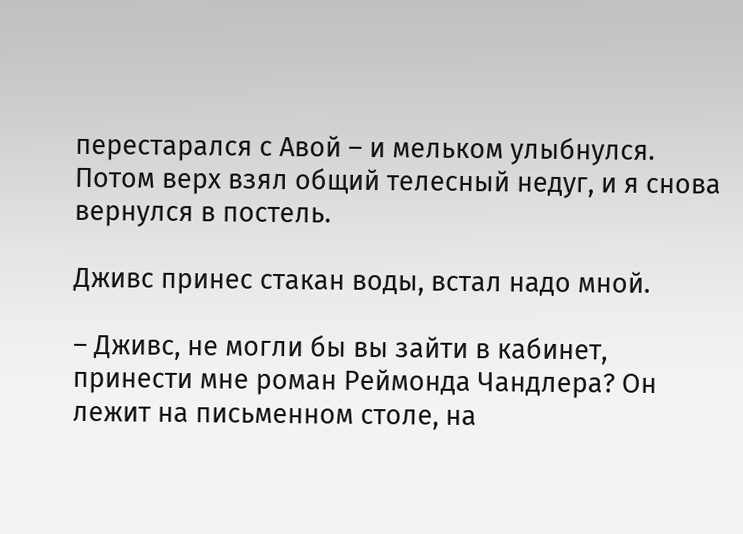перестарался с Авой – и мельком улыбнулся. Потом верх взял общий телесный недуг, и я снова вернулся в постель.

Дживс принес стакан воды, встал надо мной.

– Дживс, не могли бы вы зайти в кабинет, принести мне роман Реймонда Чандлера? Он лежит на письменном столе, на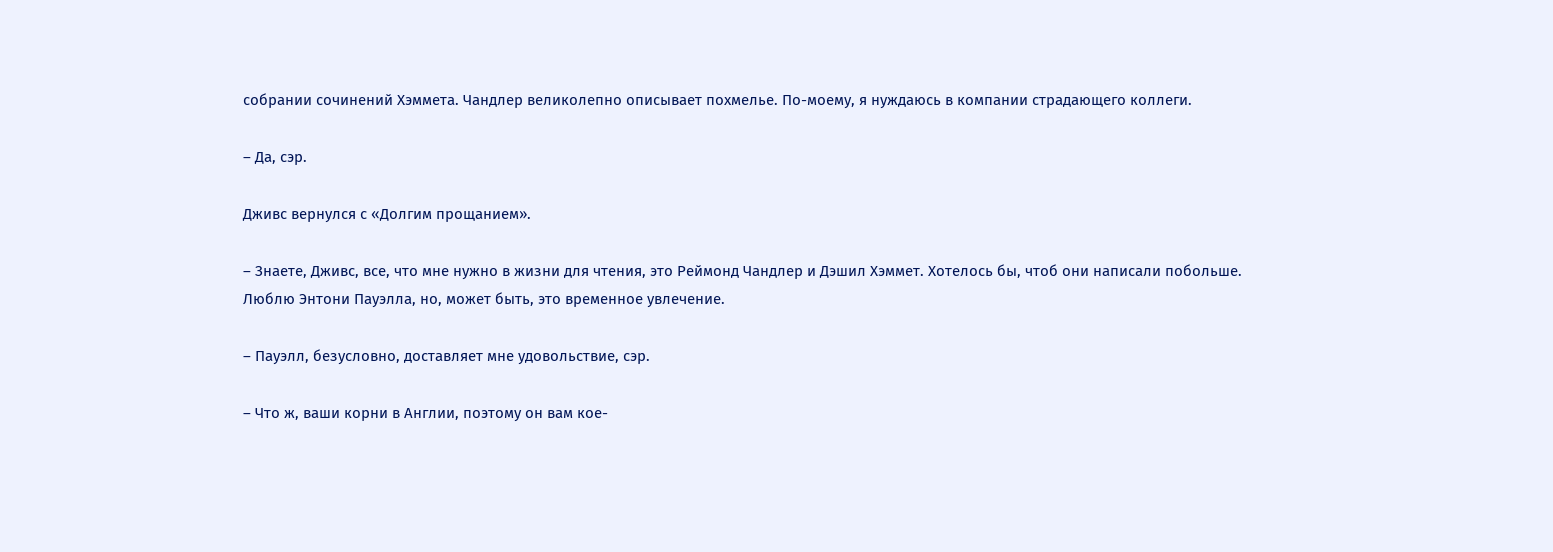собрании сочинений Хэммета. Чандлер великолепно описывает похмелье. По-моему, я нуждаюсь в компании страдающего коллеги.

– Да, сэр.

Дживс вернулся с «Долгим прощанием».

– Знаете, Дживс, все, что мне нужно в жизни для чтения, это Реймонд Чандлер и Дэшил Хэммет. Хотелось бы, чтоб они написали побольше. Люблю Энтони Пауэлла, но, может быть, это временное увлечение.

– Пауэлл, безусловно, доставляет мне удовольствие, сэр.

– Что ж, ваши корни в Англии, поэтому он вам кое-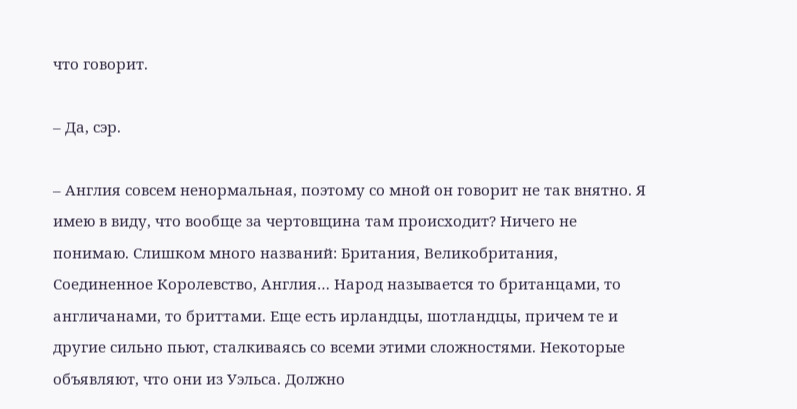что говорит.

– Да, сэр.

– Англия совсем ненормальная, поэтому со мной он говорит не так внятно. Я имею в виду, что вообще за чертовщина там происходит? Ничего не понимаю. Слишком много названий: Британия, Великобритания, Соединенное Королевство, Англия… Народ называется то британцами, то англичанами, то бриттами. Еще есть ирландцы, шотландцы, причем те и другие сильно пьют, сталкиваясь со всеми этими сложностями. Некоторые объявляют, что они из Уэльса. Должно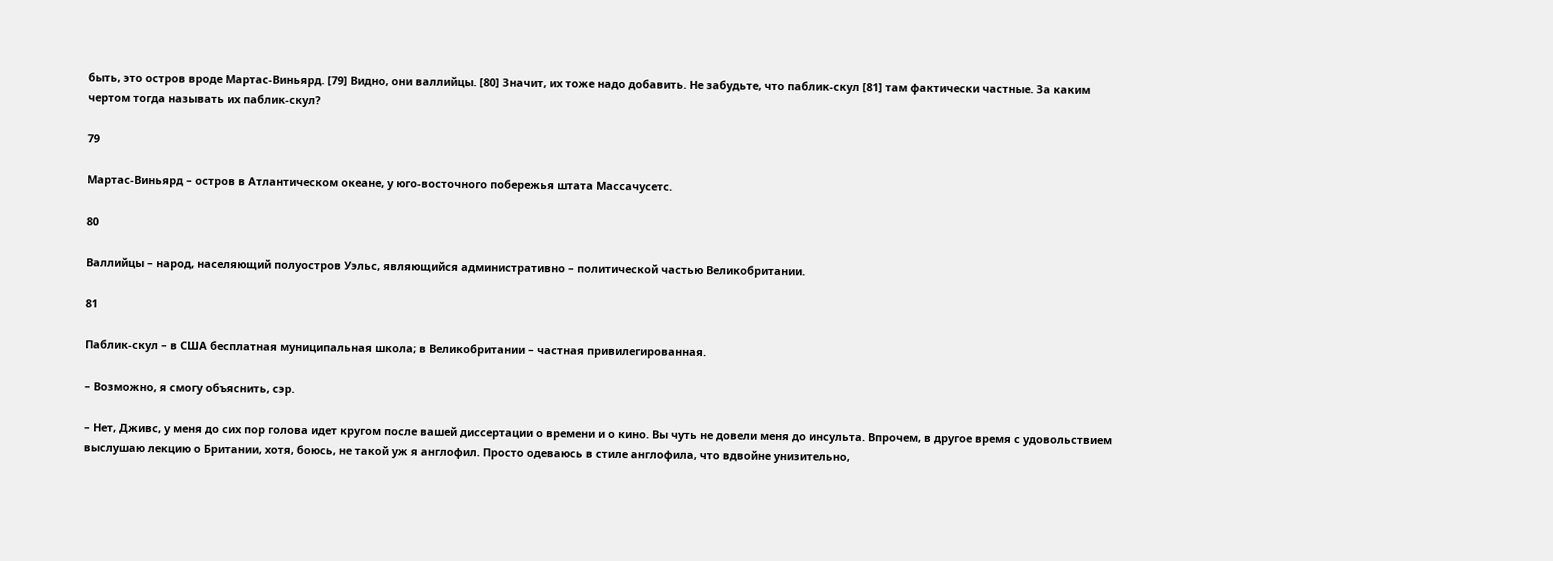быть, это остров вроде Мартас-Виньярд. [79] Видно, они валлийцы. [80] Значит, их тоже надо добавить. Не забудьте, что паблик-скул [81] там фактически частные. За каким чертом тогда называть их паблик-скул?

79

Мартас-Виньярд – остров в Атлантическом океане, у юго-восточного побережья штата Массачусетс.

80

Валлийцы – народ, населяющий полуостров Уэльс, являющийся административно – политической частью Великобритании.

81

Паблик-скул – в США бесплатная муниципальная школа; в Великобритании – частная привилегированная.

– Возможно, я смогу объяснить, сэр.

– Нет, Дживс, у меня до сих пор голова идет кругом после вашей диссертации о времени и о кино. Вы чуть не довели меня до инсульта. Впрочем, в другое время с удовольствием выслушаю лекцию о Британии, хотя, боюсь, не такой уж я англофил. Просто одеваюсь в стиле англофила, что вдвойне унизительно,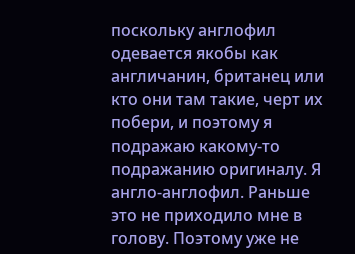поскольку англофил одевается якобы как англичанин, британец или кто они там такие, черт их побери, и поэтому я подражаю какому-то подражанию оригиналу. Я англо-англофил. Раньше это не приходило мне в голову. Поэтому уже не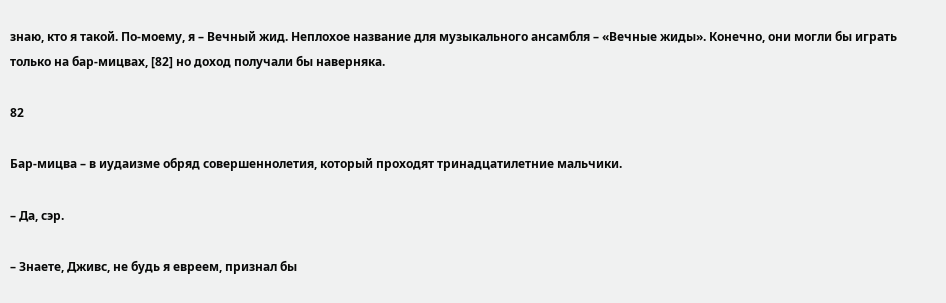знаю, кто я такой. По-моему, я – Вечный жид. Неплохое название для музыкального ансамбля – «Вечные жиды». Конечно, они могли бы играть только на бар-мицвах, [82] но доход получали бы наверняка.

82

Бар-мицва – в иудаизме обряд совершеннолетия, который проходят тринадцатилетние мальчики.

– Да, сэр.

– Знаете, Дживс, не будь я евреем, признал бы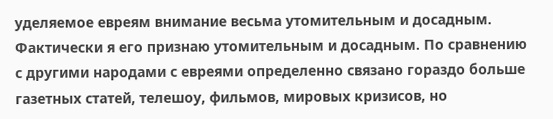уделяемое евреям внимание весьма утомительным и досадным. Фактически я его признаю утомительным и досадным. По сравнению с другими народами с евреями определенно связано гораздо больше газетных статей, телешоу, фильмов, мировых кризисов, но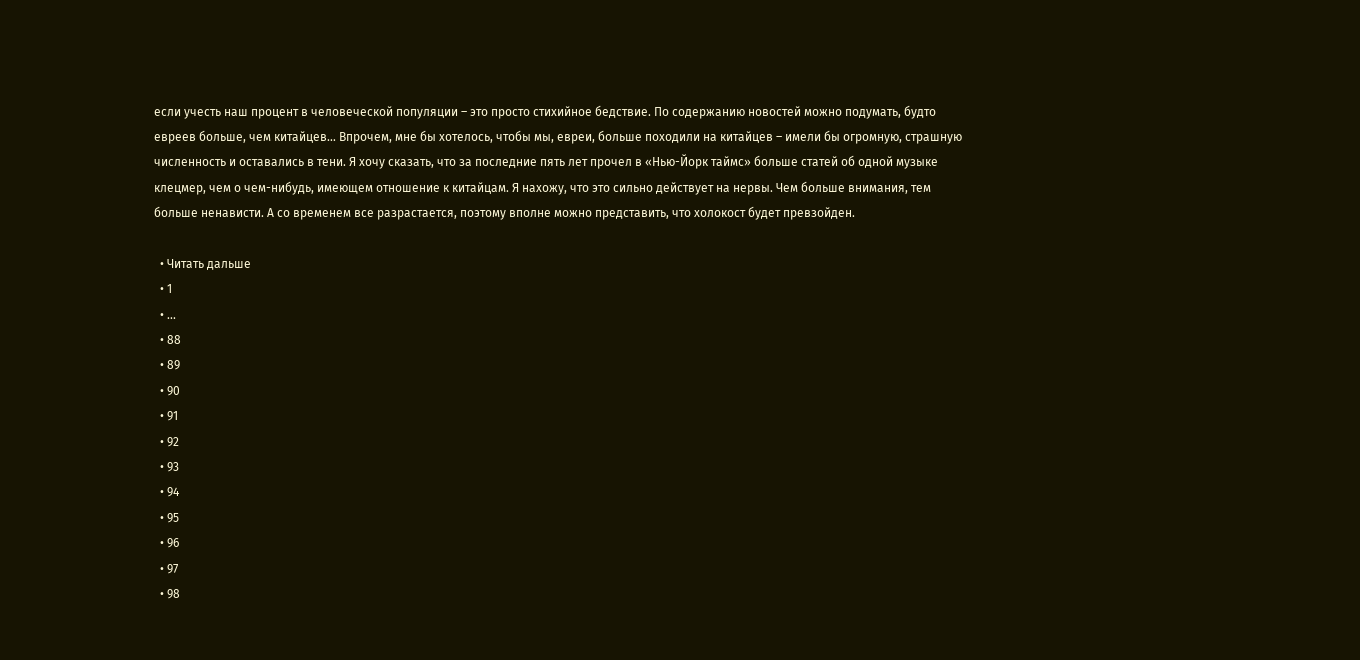если учесть наш процент в человеческой популяции – это просто стихийное бедствие. По содержанию новостей можно подумать, будто евреев больше, чем китайцев… Впрочем, мне бы хотелось, чтобы мы, евреи, больше походили на китайцев – имели бы огромную, страшную численность и оставались в тени. Я хочу сказать, что за последние пять лет прочел в «Нью-Йорк таймс» больше статей об одной музыке клецмер, чем о чем-нибудь, имеющем отношение к китайцам. Я нахожу, что это сильно действует на нервы. Чем больше внимания, тем больше ненависти. А со временем все разрастается, поэтому вполне можно представить, что холокост будет превзойден.

  • Читать дальше
  • 1
  • ...
  • 88
  • 89
  • 90
  • 91
  • 92
  • 93
  • 94
  • 95
  • 96
  • 97
  • 98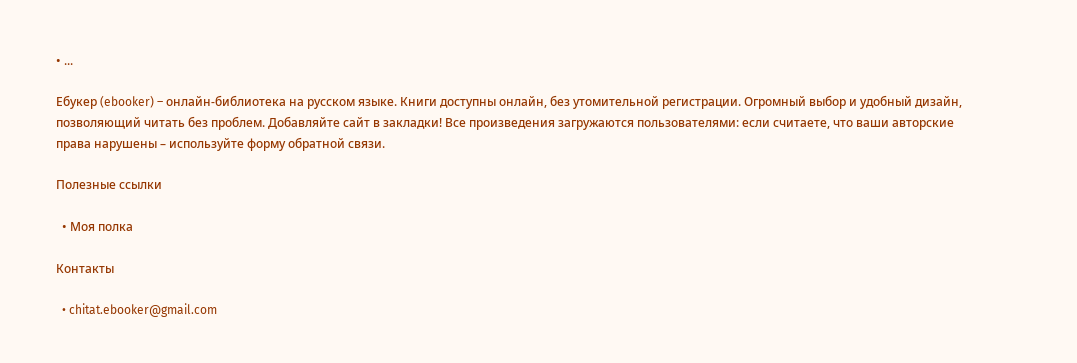• ...

Ебукер (ebooker) – онлайн-библиотека на русском языке. Книги доступны онлайн, без утомительной регистрации. Огромный выбор и удобный дизайн, позволяющий читать без проблем. Добавляйте сайт в закладки! Все произведения загружаются пользователями: если считаете, что ваши авторские права нарушены – используйте форму обратной связи.

Полезные ссылки

  • Моя полка

Контакты

  • chitat.ebooker@gmail.com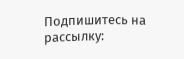Подпишитесь на рассылку: